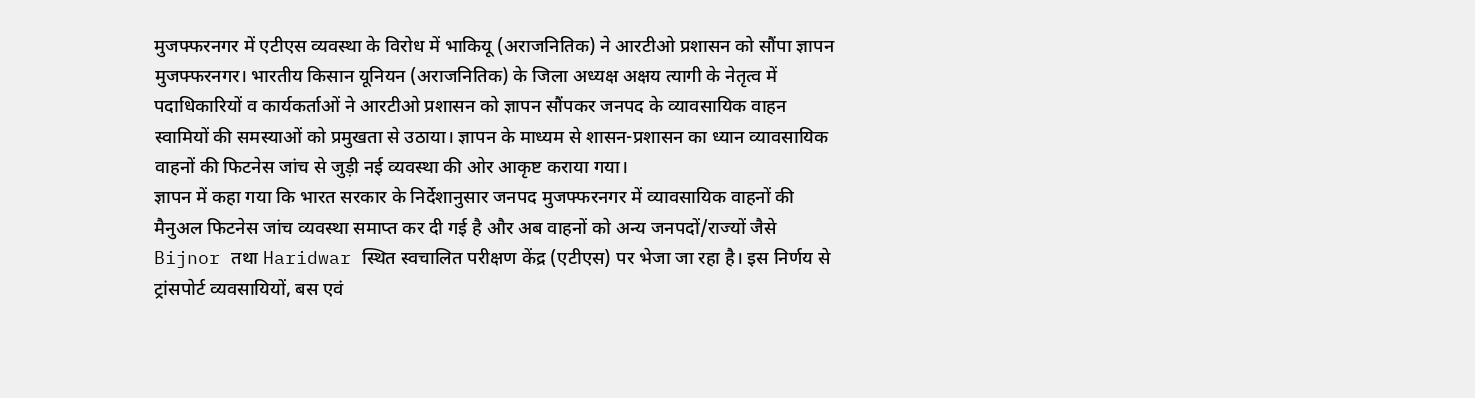मुजफ्फरनगर में एटीएस व्यवस्था के विरोध में भाकियू (अराजनितिक) ने आरटीओ प्रशासन को सौंपा ज्ञापन
मुजफ्फरनगर। भारतीय किसान यूनियन (अराजनितिक) के जिला अध्यक्ष अक्षय त्यागी के नेतृत्व में पदाधिकारियों व कार्यकर्ताओं ने आरटीओ प्रशासन को ज्ञापन सौंपकर जनपद के व्यावसायिक वाहन स्वामियों की समस्याओं को प्रमुखता से उठाया। ज्ञापन के माध्यम से शासन-प्रशासन का ध्यान व्यावसायिक वाहनों की फिटनेस जांच से जुड़ी नई व्यवस्था की ओर आकृष्ट कराया गया।
ज्ञापन में कहा गया कि भारत सरकार के निर्देशानुसार जनपद मुजफ्फरनगर में व्यावसायिक वाहनों की मैनुअल फिटनेस जांच व्यवस्था समाप्त कर दी गई है और अब वाहनों को अन्य जनपदों/राज्यों जैसे Bijnor तथा Haridwar स्थित स्वचालित परीक्षण केंद्र (एटीएस) पर भेजा जा रहा है। इस निर्णय से ट्रांसपोर्ट व्यवसायियों, बस एवं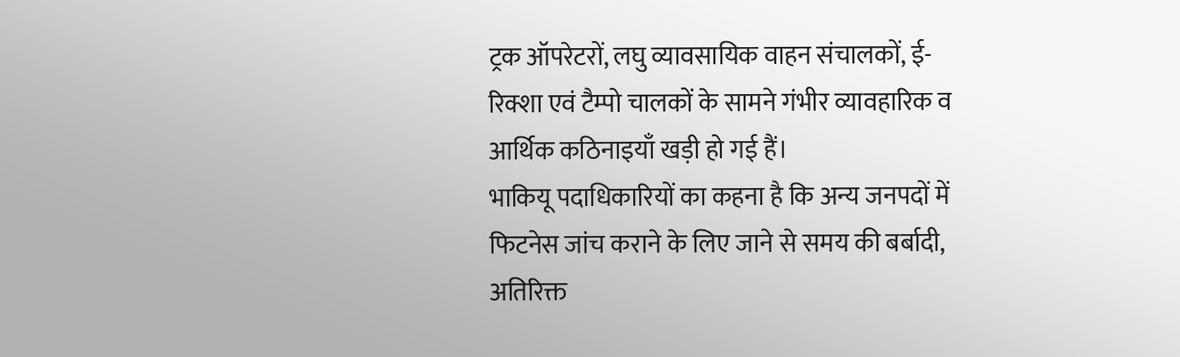ट्रक ऑपरेटरों, लघु व्यावसायिक वाहन संचालकों, ई-रिक्शा एवं टैम्पो चालकों के सामने गंभीर व्यावहारिक व आर्थिक कठिनाइयाँ खड़ी हो गई हैं।
भाकियू पदाधिकारियों का कहना है कि अन्य जनपदों में फिटनेस जांच कराने के लिए जाने से समय की बर्बादी, अतिरिक्त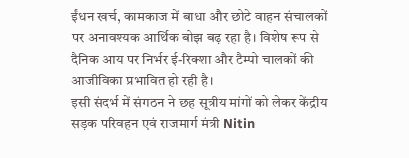ईंधन खर्च, कामकाज में बाधा और छोटे वाहन संचालकों पर अनावश्यक आर्थिक बोझ बढ़ रहा है। विशेष रूप से दैनिक आय पर निर्भर ई-रिक्शा और टैम्पो चालकों की आजीविका प्रभावित हो रही है।
इसी संदर्भ में संगठन ने छह सूत्रीय मांगों को लेकर केंद्रीय सड़क परिवहन एवं राजमार्ग मंत्री Nitin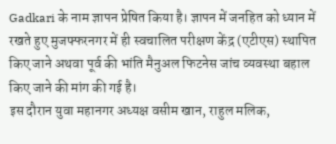Gadkari के नाम ज्ञापन प्रेषित किया है। ज्ञापन में जनहित को ध्यान में रखते हुए मुजफ्फरनगर में ही स्वचालित परीक्षण केंद्र (एटीएस) स्थापित किए जाने अथवा पूर्व की भांति मैनुअल फिटनेस जांच व्यवस्था बहाल किए जाने की मांग की गई है।
इस दौरान युवा महानगर अध्यक्ष वसीम खान, राहुल मलिक,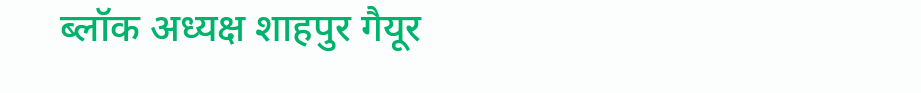ब्लॉक अध्यक्ष शाहपुर गैयूर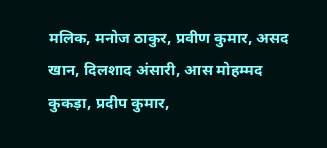मलिक, मनोज ठाकुर, प्रवीण कुमार, असद खान, दिलशाद अंसारी, आस मोहम्मद कुकड़ा, प्रदीप कुमार,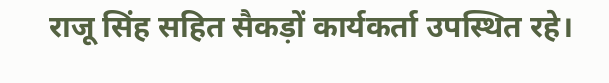राजू सिंह सहित सैकड़ों कार्यकर्ता उपस्थित रहे।